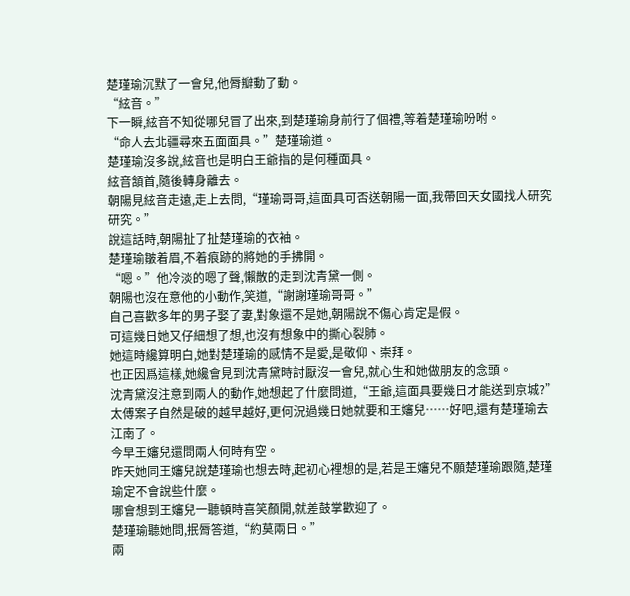楚瑾瑜沉默了一會兒,他脣瓣動了動。
“絃音。”
下一瞬,絃音不知從哪兒冒了出來,到楚瑾瑜身前行了個禮,等着楚瑾瑜吩咐。
“命人去北疆尋來五面面具。”楚瑾瑜道。
楚瑾瑜沒多說,絃音也是明白王爺指的是何種面具。
絃音頷首,隨後轉身離去。
朝陽見絃音走遠,走上去問,“瑾瑜哥哥,這面具可否送朝陽一面,我帶回天女國找人研究研究。”
說這話時,朝陽扯了扯楚瑾瑜的衣袖。
楚瑾瑜皺着眉,不着痕跡的將她的手拂開。
“嗯。”他冷淡的嗯了聲,懶散的走到沈青黛一側。
朝陽也沒在意他的小動作,笑道,“謝謝瑾瑜哥哥。”
自己喜歡多年的男子娶了妻,對象還不是她,朝陽說不傷心肯定是假。
可這幾日她又仔細想了想,也沒有想象中的撕心裂肺。
她這時纔算明白,她對楚瑾瑜的感情不是愛,是敬仰、崇拜。
也正因爲這樣,她纔會見到沈青黛時討厭沒一會兒,就心生和她做朋友的念頭。
沈青黛沒注意到兩人的動作,她想起了什麼問道,“王爺,這面具要幾日才能送到京城?”
太傅案子自然是破的越早越好,更何況過幾日她就要和王嬸兒……好吧,還有楚瑾瑜去江南了。
今早王嬸兒還問兩人何時有空。
昨天她同王嬸兒說楚瑾瑜也想去時,起初心裡想的是,若是王嬸兒不願楚瑾瑜跟隨,楚瑾瑜定不會說些什麼。
哪會想到王嬸兒一聽頓時喜笑顏開,就差鼓掌歡迎了。
楚瑾瑜聽她問,抿脣答道,“約莫兩日。”
兩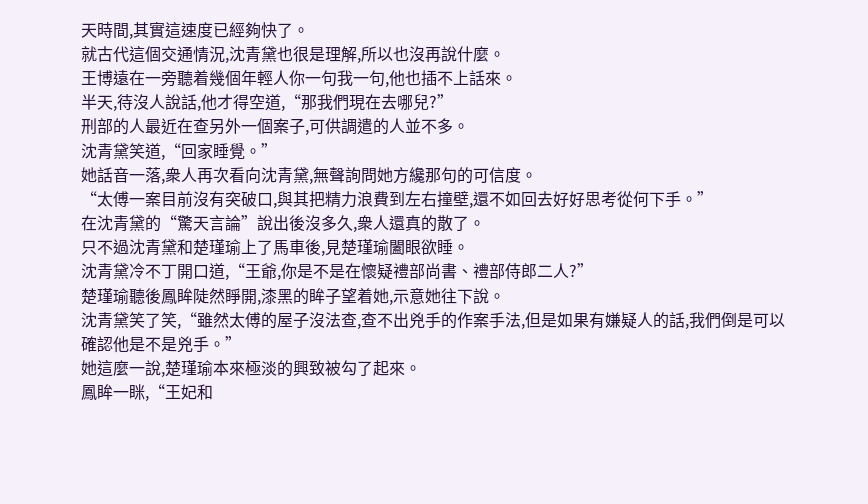天時間,其實這速度已經夠快了。
就古代這個交通情況,沈青黛也很是理解,所以也沒再說什麼。
王博遠在一旁聽着幾個年輕人你一句我一句,他也插不上話來。
半天,待沒人說話,他才得空道,“那我們現在去哪兒?”
刑部的人最近在查另外一個案子,可供調遣的人並不多。
沈青黛笑道,“回家睡覺。”
她話音一落,衆人再次看向沈青黛,無聲詢問她方纔那句的可信度。
“太傅一案目前沒有突破口,與其把精力浪費到左右撞壁,還不如回去好好思考從何下手。”
在沈青黛的“驚天言論”說出後沒多久,衆人還真的散了。
只不過沈青黛和楚瑾瑜上了馬車後,見楚瑾瑜闔眼欲睡。
沈青黛冷不丁開口道,“王爺,你是不是在懷疑禮部尚書、禮部侍郎二人?”
楚瑾瑜聽後鳳眸陡然睜開,漆黑的眸子望着她,示意她往下說。
沈青黛笑了笑,“雖然太傅的屋子沒法查,查不出兇手的作案手法,但是如果有嫌疑人的話,我們倒是可以確認他是不是兇手。”
她這麼一說,楚瑾瑜本來極淡的興致被勾了起來。
鳳眸一眯,“王妃和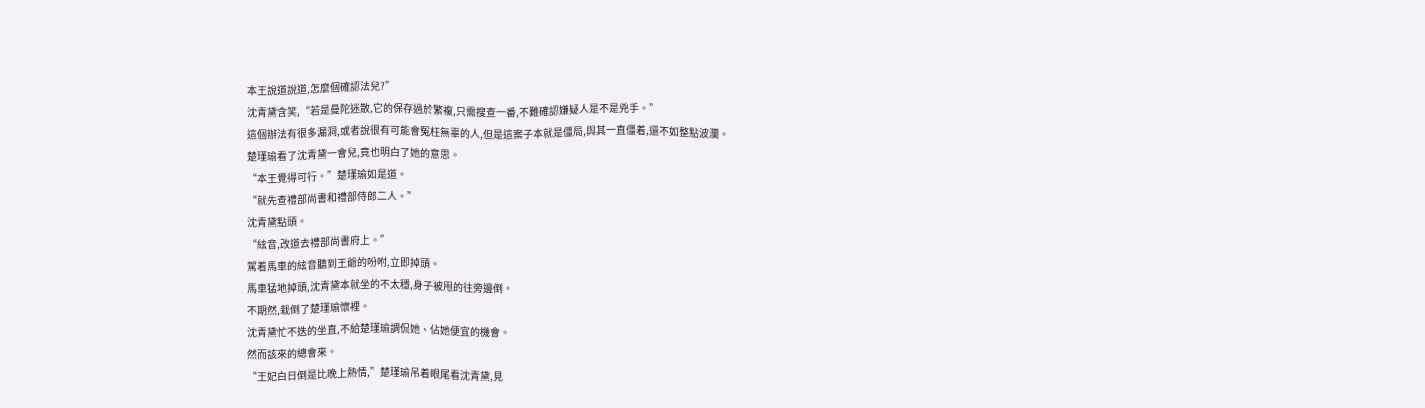本王說道說道,怎麼個確認法兒?”
沈青黛含笑,“若是曼陀迷散,它的保存過於繁複,只需搜查一番,不難確認嫌疑人是不是兇手。”
這個辦法有很多漏洞,或者說很有可能會冤枉無辜的人,但是這案子本就是僵局,與其一直僵着,還不如整點波瀾。
楚瑾瑜看了沈青黛一會兒,竟也明白了她的意思。
“本王覺得可行。”楚瑾瑜如是道。
“就先查禮部尚書和禮部侍郎二人。”
沈青黛點頭。
“絃音,改道去禮部尚書府上。”
駕着馬車的絃音聽到王爺的吩咐,立即掉頭。
馬車猛地掉頭,沈青黛本就坐的不太穩,身子被甩的往旁邊倒。
不期然,栽倒了楚瑾瑜懷裡。
沈青黛忙不迭的坐直,不給楚瑾瑜調侃她、佔她便宜的機會。
然而該來的總會來。
“王妃白日倒是比晚上熱情,”楚瑾瑜吊着眼尾看沈青黛,見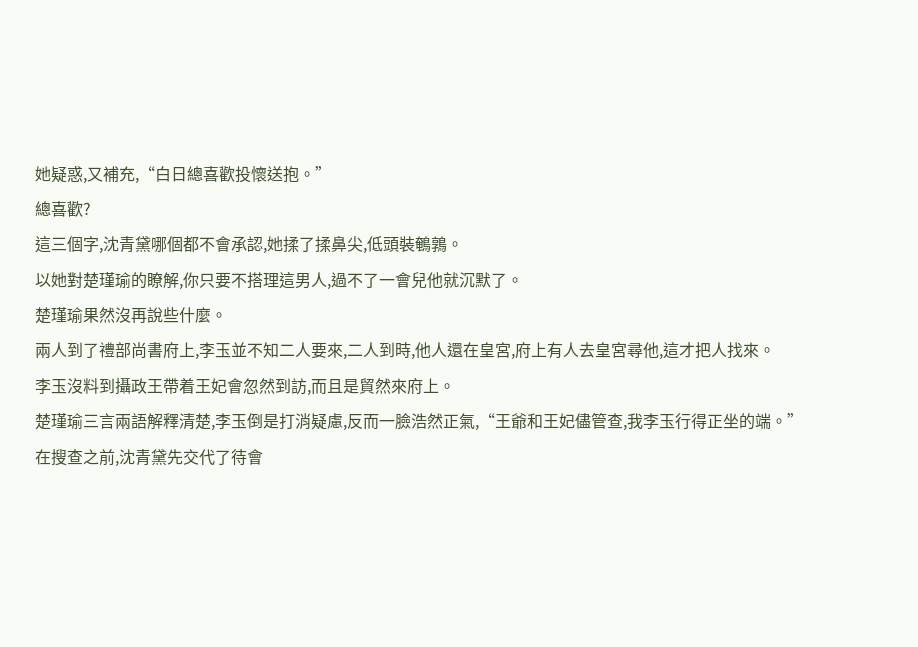她疑惑,又補充,“白日總喜歡投懷送抱。”
總喜歡?
這三個字,沈青黛哪個都不會承認,她揉了揉鼻尖,低頭裝鵪鶉。
以她對楚瑾瑜的瞭解,你只要不搭理這男人,過不了一會兒他就沉默了。
楚瑾瑜果然沒再說些什麼。
兩人到了禮部尚書府上,李玉並不知二人要來,二人到時,他人還在皇宮,府上有人去皇宮尋他,這才把人找來。
李玉沒料到攝政王帶着王妃會忽然到訪,而且是貿然來府上。
楚瑾瑜三言兩語解釋清楚,李玉倒是打消疑慮,反而一臉浩然正氣,“王爺和王妃儘管查,我李玉行得正坐的端。”
在搜查之前,沈青黛先交代了待會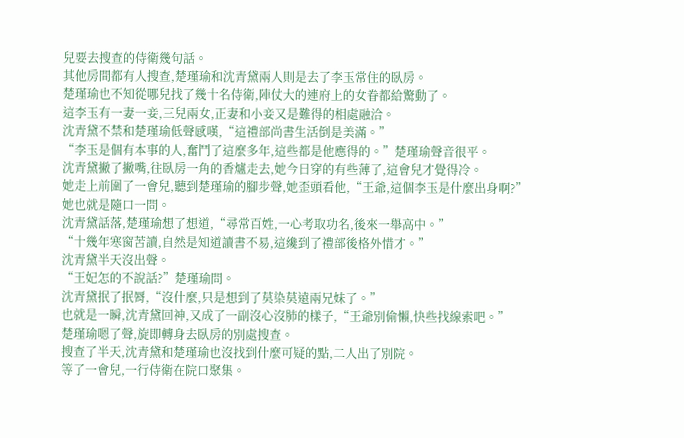兒要去搜查的侍衛幾句話。
其他房間都有人搜查,楚瑾瑜和沈青黛兩人則是去了李玉常住的臥房。
楚瑾瑜也不知從哪兒找了幾十名侍衛,陣仗大的連府上的女眷都給驚動了。
這李玉有一妻一妾,三兒兩女,正妻和小妾又是難得的相處融洽。
沈青黛不禁和楚瑾瑜低聲感嘆,“這禮部尚書生活倒是美滿。”
“李玉是個有本事的人,奮鬥了這麼多年,這些都是他應得的。”楚瑾瑜聲音很平。
沈青黛撇了撇嘴,往臥房一角的香爐走去,她今日穿的有些薄了,這會兒才覺得冷。
她走上前圍了一會兒,聽到楚瑾瑜的腳步聲,她歪頭看他,“王爺,這個李玉是什麼出身啊?”
她也就是隨口一問。
沈青黛話落,楚瑾瑜想了想道,“尋常百姓,一心考取功名,後來一舉高中。”
“十幾年寒窗苦讀,自然是知道讀書不易,這纔到了禮部後格外惜才。”
沈青黛半天沒出聲。
“王妃怎的不說話?”楚瑾瑜問。
沈青黛抿了抿脣,“沒什麼,只是想到了莫染莫遠兩兄妹了。”
也就是一瞬,沈青黛回神,又成了一副沒心沒肺的樣子,“王爺別偷懶,快些找線索吧。”
楚瑾瑜嗯了聲,旋即轉身去臥房的別處搜查。
搜查了半天,沈青黛和楚瑾瑜也沒找到什麼可疑的點,二人出了別院。
等了一會兒,一行侍衛在院口聚集。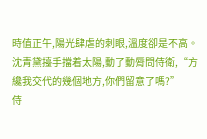時值正午,陽光肆虐的刺眼,溫度卻是不高。
沈青黛擡手擋着太陽,動了動脣問侍衛,“方纔我交代的幾個地方,你們留意了嗎?”
侍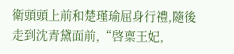衛頭頭上前和楚瑾瑜屈身行禮,隨後走到沈青黛面前,“啓稟王妃,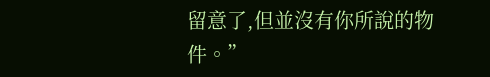留意了,但並沒有你所說的物件。”